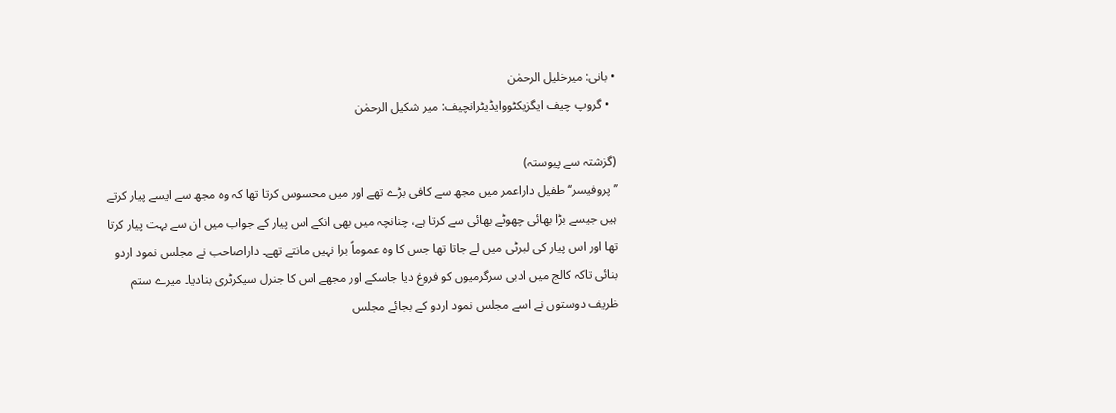• بانی: میرخلیل الرحمٰن
  • گروپ چیف ایگزیکٹووایڈیٹرانچیف: میر شکیل الرحمٰن

(گزشتہ سے پیوستہ)
’’پروفیسر‘‘ طفیل داراعمر میں مجھ سے کافی بڑے تھے اور میں محسوس کرتا تھا کہ وہ مجھ سے ایسے پیار کرتے ہیں جیسے بڑا بھائی چھوٹے بھائی سے کرتا ہے، چنانچہ میں بھی انکے اس پیار کے جواب میں ان سے بہت پیار کرتا تھا اور اس پیار کی لبرٹی میں لے جاتا تھا جس کا وہ عموماً برا نہیں مانتے تھے۔ داراصاحب نے مجلس نمود اردو بنائی تاکہ کالج میں ادبی سرگرمیوں کو فروغ دیا جاسکے اور مجھے اس کا جنرل سیکرٹری بنادیا۔ میرے ستم ظریف دوستوں نے اسے مجلس نمود اردو کے بجائے مجلس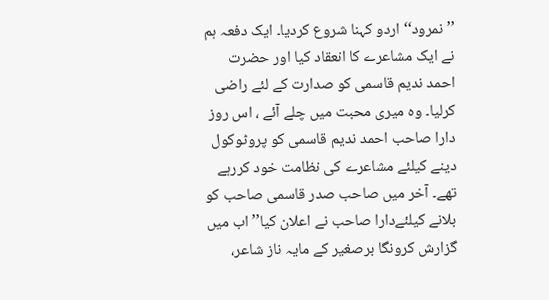’’نمرود‘‘ اردو کہنا شروع کردیا۔ ایک دفعہ ہم نے ایک مشاعرے کا انعقاد کیا اور حضرت احمد ندیم قاسمی کو صدارت کے لئے راضی کرلیا۔ وہ میری محبت میں چلے آئے ، اس روز دارا صاحب احمد ندیم قاسمی کو پروٹوکول دینے کیلئے مشاعرے کی نظامت خود کررہے تھے۔ آخر میں صاحب صدر قاسمی صاحب کو بلانے کیلئےدارا صاحب نے اعلان کیا’’اب میں گزارش کرونگا برصغیر کے مایہ ناز شاعر،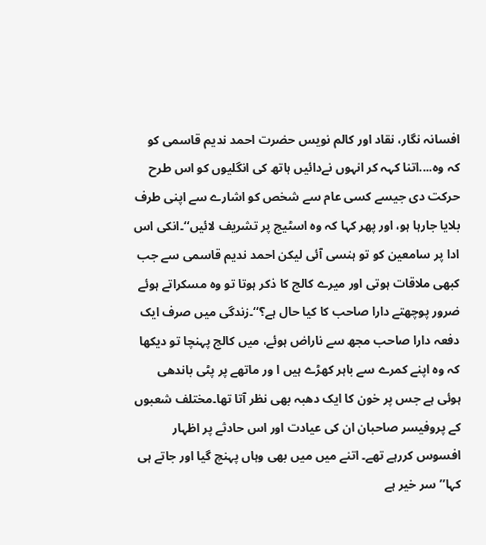افسانہ نگار، نقاد اور کالم نویس حضرت احمد ندیم قاسمی کو کہ وہ....اتنا کہہ کر انہوں نےدائیں ہاتھ کی انگلیوں کو اس طرح حرکت دی جیسے کسی عام سے شخص کو اشارے سے اپنی طرف بلایا جارہا ہو، اور پھر کہا کہ وہ اسٹیج پر تشریف لائیں‘‘۔انکی اس ادا پر سامعین کو تو ہنسی آئی لیکن احمد ندیم قاسمی سے جب کبھی ملاقات ہوتی اور میرے کالج کا ذکر ہوتا تو وہ مسکراتے ہوئے ضرور پوچھتے دارا صاحب کا کیا حال ہے؟‘‘۔زندگی میں صرف ایک دفعہ دارا صاحب مجھ سے ناراض ہوئے، میں کالج پہنچا تو دیکھا کہ وہ اپنے کمرے سے باہر کھڑے ہیں ا ور ماتھے پر پٹی باندھی ہوئی ہے جس پر خون کا ایک دھبہ بھی نظر آتا تھا۔مختلف شعبوں کے پروفیسر صاحبان ان کی عیادت اور اس حادثے پر اظہار افسوس کررہے تھے۔ اتنے میں میں بھی وہاں پہنچ گیا اور جاتے ہی کہا’’ سر خیر ہے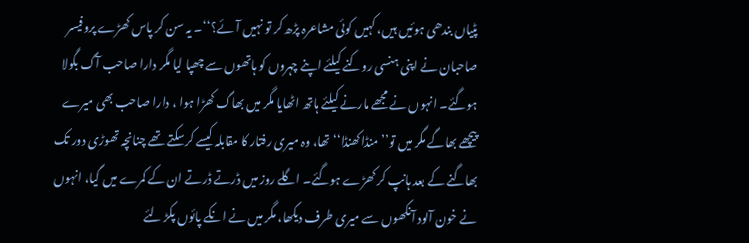پٹیاں بندھی ہوئیں ہیں، کہیں کوئی مشاعرہ پڑھ کر تو نہیں آئے؟‘‘۔ یہ سن کر پاس کھڑے پروفیسر صاحبان نے اپنی ہنسی روکنے کیلئے اپنے چہروں کو ہاتھوں سے چھپا لیا مگر دارا صاحب آگ بگولا ہوگئے۔ انہوں نے مجھے مارنے کیلئے ہاتھ اٹھایا مگر میں بھاگ کھڑا ہوا ، دارا صاحب بھی میرے پیچھے بھاگے مگر میں تو’’منڈا کھنڈا‘‘ تھا، وہ میری رفتار کا مقابلہ کیسے کرسکتے تھے چنانچہ تھوڑی دور تک بھاگنے کے بعد ہانپ کر کھڑے ہوگئے۔ اگلے روز میں ڈرتے ڈرتے ان کے کمرے میں گیا، انہوں نے خون آلود آنکھوں سے میری طرف دیکھا، مگر میں نے انکے پائوں پکڑ لئے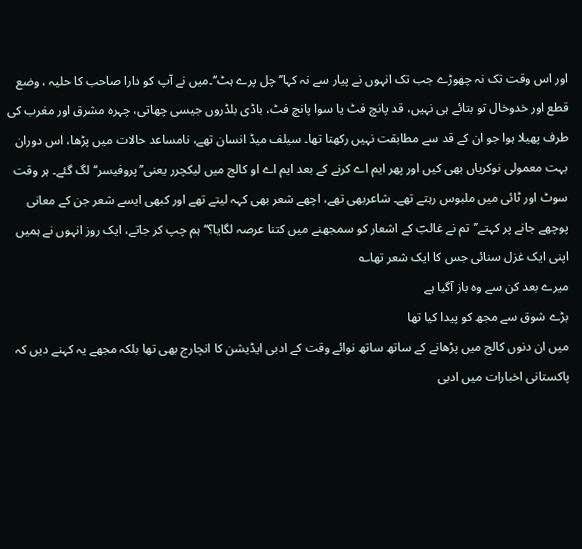اور اس وقت تک نہ چھوڑے جب تک انہوں نے پیار سے نہ کہا’’چل پرے ہٹ‘‘۔میں نے آپ کو دارا صاحب کا حلیہ ، وضع قطع اور خدوخال تو بتائے ہی نہیں، قد پانچ فٹ یا سوا پانچ فٹ، باڈی بلڈروں جیسی چھاتی، چہرہ مشرق اور مغرب کی طرف پھیلا ہوا جو ان کے قد سے مطابقت نہیں رکھتا تھا۔ سیلف میڈ انسان تھے، نامساعد حالات میں پڑھا، اس دوران بہت معمولی نوکریاں بھی کیں اور پھر ایم اے کرنے کے بعد ایم اے او کالج میں لیکچرر یعنی’’پروفیسر‘‘ لگ گئے۔ ہر وقت سوٹ اور ٹائی میں ملبوس رہتے تھے۔ شاعربھی تھے، اچھے شعر بھی کہہ لیتے تھے اور کبھی ایسے شعر جن کے معانی پوچھے جانے پر کہتے’’تم نے غالبؔ کے اشعار کو سمجھنے میں کتنا عرصہ لگایا؟‘‘ ہم چپ کر جاتے، ایک روز انہوں نے ہمیں اپنی ایک غزل سنائی جس کا ایک شعر تھا؎
میرے بعد کن سے وہ باز آگیا ہے
بڑے شوق سے مجھ کو پیدا کیا تھا
میں ان دنوں کالج میں پڑھانے کے ساتھ ساتھ نوائے وقت کے ادبی ایڈیشن کا انچارج بھی تھا بلکہ مجھے یہ کہنے دیں کہ پاکستانی اخبارات میں ادبی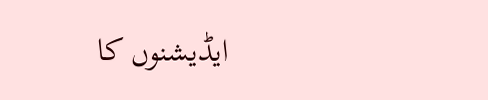ایڈیشنوں کا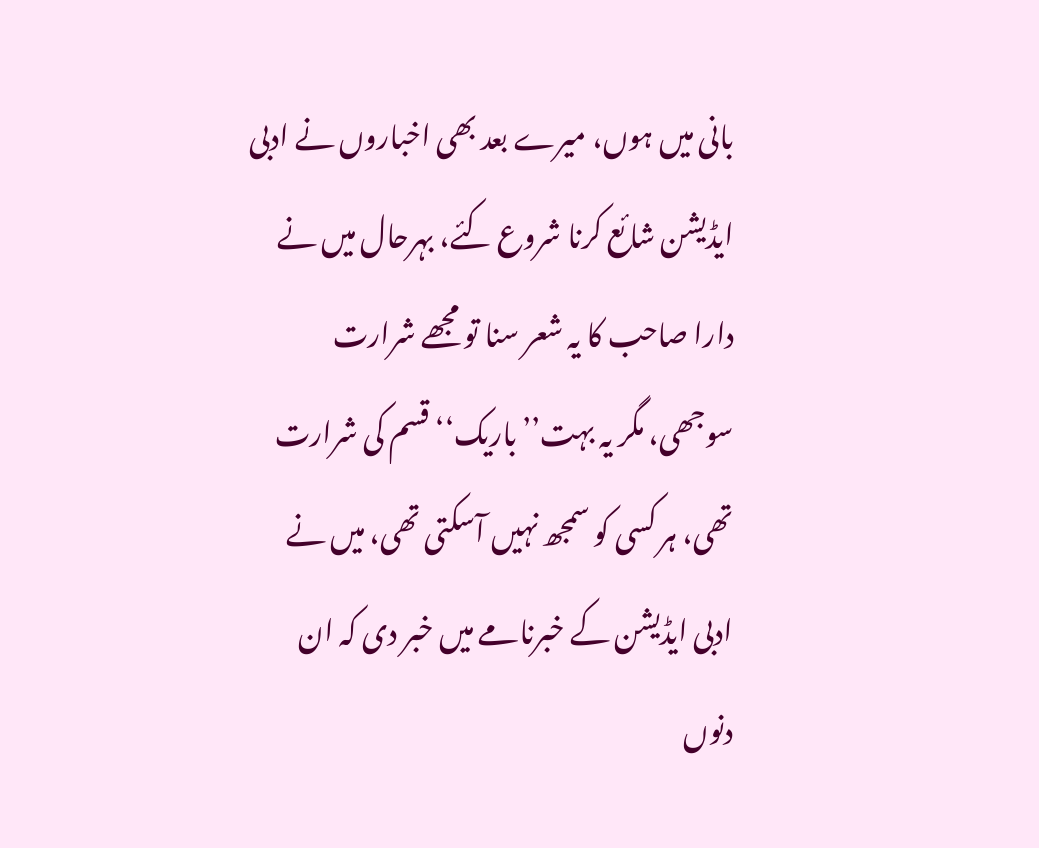بانی میں ہوں، میرے بعد بھی اخباروں نے ادبی ایڈیشن شائع کرنا شروع کئے، بہرحال میں نے دارا صاحب کا یہ شعر سنا تو مجھے شرارت سوجھی، مگر یہ بہت’’باریک‘‘ قسم کی شرارت تھی، ہر کسی کو سمجھ نہیں آسکتی تھی، میں نے ادبی ایڈیشن کے خبرنامے میں خبر دی کہ ان دنوں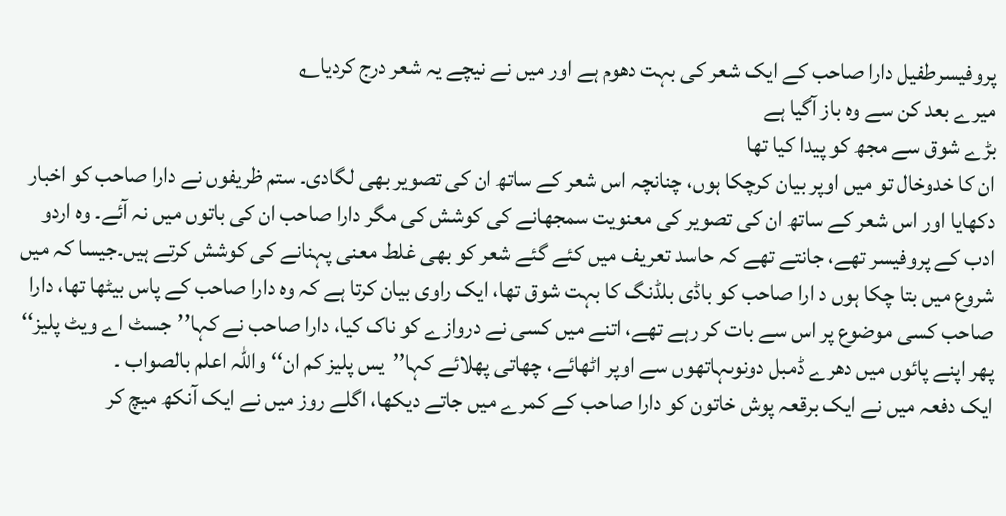پروفیسرطفیل دارا صاحب کے ایک شعر کی بہت دھوم ہے اور میں نے نیچے یہ شعر درج کردیا؎
میرے بعد کن سے وہ باز آگیا ہے
بڑے شوق سے مجھ کو پیدا کیا تھا
ان کا خدوخال تو میں اوپر بیان کرچکا ہوں، چنانچہ اس شعر کے ساتھ ان کی تصویر بھی لگادی۔ ستم ظریفوں نے دارا صاحب کو اخبار دکھایا اور اس شعر کے ساتھ ان کی تصویر کی معنویت سمجھانے کی کوشش کی مگر دارا صاحب ان کی باتوں میں نہ آئے۔ وہ اردو ادب کے پروفیسر تھے، جانتے تھے کہ حاسد تعریف میں کئے گئے شعر کو بھی غلط معنی پہنانے کی کوشش کرتے ہیں۔جیسا کہ میں شروع میں بتا چکا ہوں د ارا صاحب کو باڈی بلڈنگ کا بہت شوق تھا، ایک راوی بیان کرتا ہے کہ وہ دارا صاحب کے پاس بیٹھا تھا، دارا صاحب کسی موضوع پر اس سے بات کر رہے تھے، اتنے میں کسی نے دروازے کو ناک کیا، دارا صاحب نے کہا’’جسٹ اے ویٹ پلیز‘‘ پھر اپنے پائوں میں دھرے ڈمبل دونوںہاتھوں سے اوپر اٹھائے، چھاتی پھلائے کہا’’یس پلیز کم ان‘‘ واللہ اعلم بالصواب ۔
ایک دفعہ میں نے ایک برقعہ پوش خاتون کو دارا صاحب کے کمرے میں جاتے دیکھا، اگلے روز میں نے ایک آنکھ میچ کر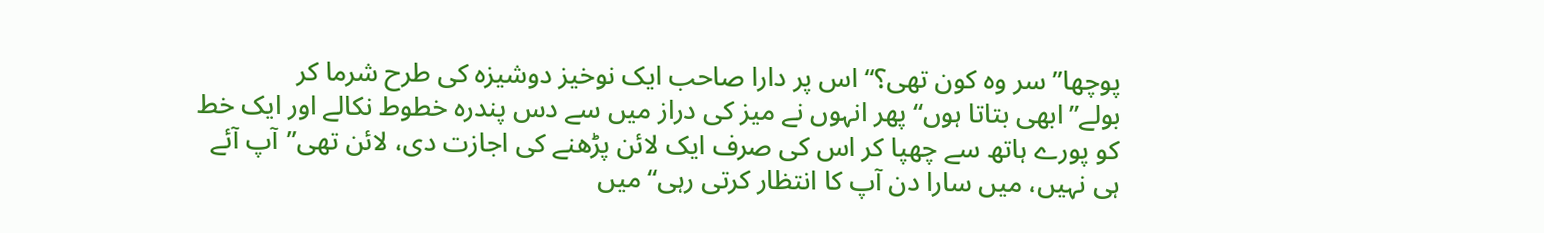پوچھا’’سر وہ کون تھی؟‘‘ اس پر دارا صاحب ایک نوخیز دوشیزہ کی طرح شرما کر بولے’’ابھی بتاتا ہوں‘‘ پھر انہوں نے میز کی دراز میں سے دس پندرہ خطوط نکالے اور ایک خط کو پورے ہاتھ سے چھپا کر اس کی صرف ایک لائن پڑھنے کی اجازت دی، لائن تھی’’آپ آئے ہی نہیں، میں سارا دن آپ کا انتظار کرتی رہی‘‘ میں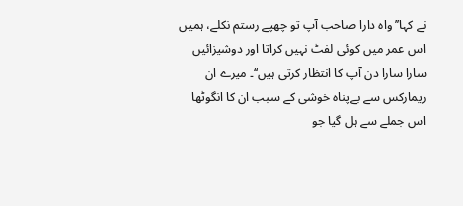نے کہا’’ واہ دارا صاحب آپ تو چھپے رستم نکلے، ہمیں اس عمر میں کوئی لفٹ نہیں کراتا اور دوشیزائیں سارا سارا دن آپ کا انتظار کرتی ہیں‘‘۔ میرے ان ریمارکس سے بےپناہ خوشی کے سبب ان کا انگوٹھا اس جملے سے ہل گیا جو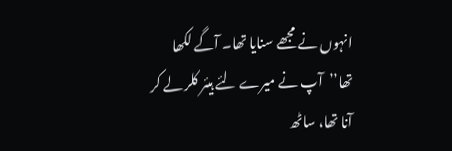انہوں نے مجھے سنایا تھا۔ آگے لکھا تھا’’آپ نے میرے لئے ہیئر کلر لے کر آنا تھا، ساٹھ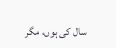سال کی ہوں، مگر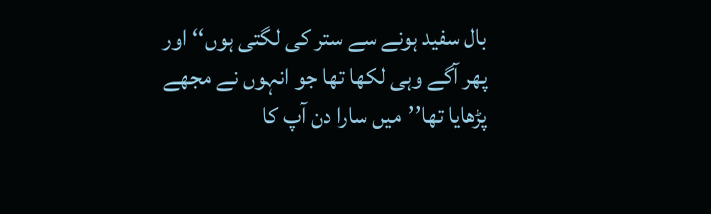بال سفید ہونے سے ستر کی لگتی ہوں‘‘ اور پھر آگے وہی لکھا تھا جو انہوں نے مجھے پڑھایا تھا’’میں سارا دن آپ کا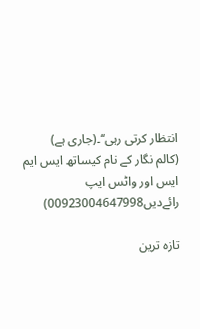انتظار کرتی رہی‘‘۔(جاری ہے)
(کالم نگار کے نام کیساتھ ایس ایم ایس اور واٹس ایپ رائےدیں00923004647998)

تازہ ترین